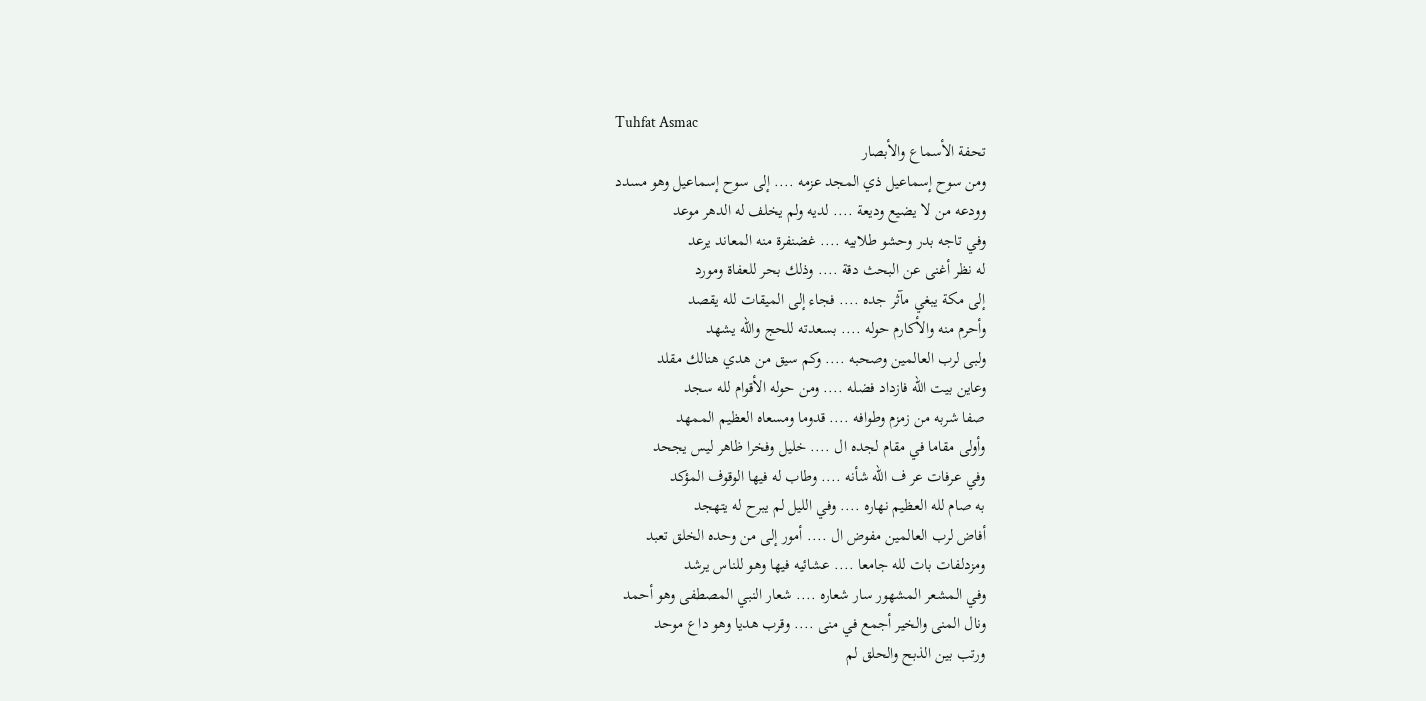Tuhfat Asmac
تحفة الأسماع والأبصار
ومن سوح إسماعيل ذي المجد عزمه .... إلى سوح إسماعيل وهو مسدد
وودعه من لا يضيع وديعة .... لديه ولم يخلف له الدهر موعد
وفي تاجه بدر وحشو طلابيه .... غضنفرة منه المعاند يرعد
له نظر أغنى عن البحث دقة .... وذلك بحر للعفاة ومورد
إلى مكة يبغي مآثر جده .... فجاء إلى الميقات لله يقصد
وأحرم منه والأكارم حوله .... بسعدته للحج والله يشهد
ولبى لرب العالمين وصحبه .... وكم سيق من هدي هنالك مقلد
وعاين بيت الله فازداد فضله .... ومن حوله الأقوام لله سجد
صفا شربه من زمزم وطوافه .... قدوما ومسعاه العظيم الممهد
وأولى مقاما في مقام لجده ال .... خليل وفخرا ظاهر ليس يجحد
وفي عرفات عر ف الله شأنه .... وطاب له فيها الوقوف المؤكد
به صام لله العظيم نهاره .... وفي الليل لم يبرح له يتهجد
أفاض لرب العالمين مفوض ال .... أمور إلى من وحده الخلق تعبد
ومزدلفات بات لله جامعا .... عشائيه فيها وهو للناس يرشد
وفي المشعر المشهور سار شعاره .... شعار النبي المصطفى وهو أحمد
ونال المنى والخير أجمع في منى .... وقرب هديا وهو داع موحد
ورتب بين الذبح والحلق لم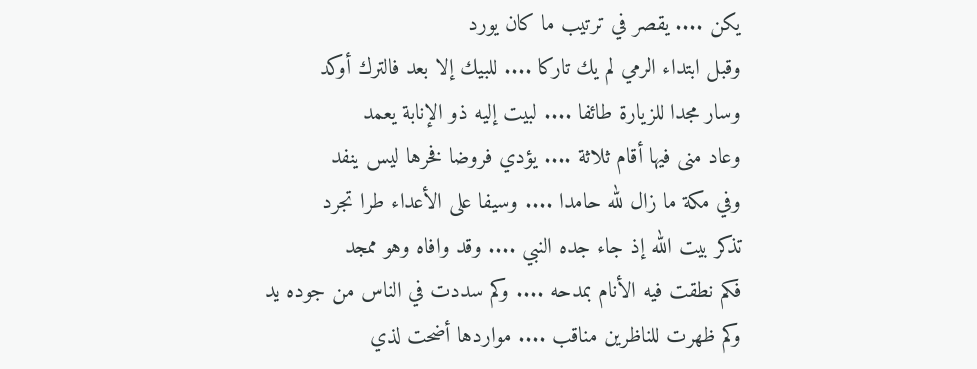يكن .... يقصر في ترتيب ما كان يورد
وقبل ابتداء الرمي لم يك تاركا .... للبيك إلا بعد فالترك أوكد
وسار مجدا للزيارة طائفا .... لبيت إليه ذو الإنابة يعمد
وعاد منى فيها أقام ثلاثة .... يؤدي فروضا فخرها ليس ينفد
وفي مكة ما زال لله حامدا .... وسيفا على الأعداء طرا تجرد
تذكر بيت الله إذ جاء جده النبي .... وقد وافاه وهو ممجد
فكم نطقت فيه الأنام بمدحه .... وكم سددت في الناس من جوده يد
وكم ظهرت للناظرين مناقب .... مواردها أضحت لذي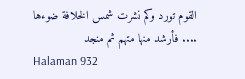القوم تورد وكم نشرت شمس الخلافة ضوءها .... فأرشد منها متهم ثم منجد
Halaman 932